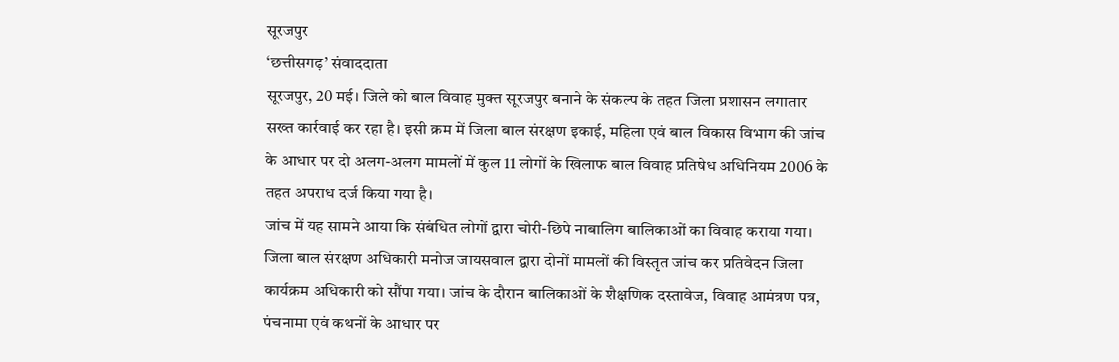सूरजपुर
‘छत्तीसगढ़’ संवाददाता
सूरजपुर, 20 मई। जिले को बाल विवाह मुक्त सूरजपुर बनाने के संकल्प के तहत जिला प्रशासन लगातार सख्त कार्रवाई कर रहा है। इसी क्रम में जिला बाल संरक्षण इकाई, महिला एवं बाल विकास विभाग की जांच के आधार पर दो अलग-अलग मामलों में कुल 11 लोगों के खिलाफ बाल विवाह प्रतिषेध अधिनियम 2006 के तहत अपराध दर्ज किया गया है।
जांच में यह सामने आया कि संबंधित लोगों द्वारा चोरी-छिपे नाबालिग बालिकाओं का विवाह कराया गया। जिला बाल संरक्षण अधिकारी मनोज जायसवाल द्वारा दोनों मामलों की विस्तृत जांच कर प्रतिवेदन जिला कार्यक्रम अधिकारी को सौंपा गया। जांच के दौरान बालिकाओं के शैक्षणिक दस्तावेज, विवाह आमंत्रण पत्र, पंचनामा एवं कथनों के आधार पर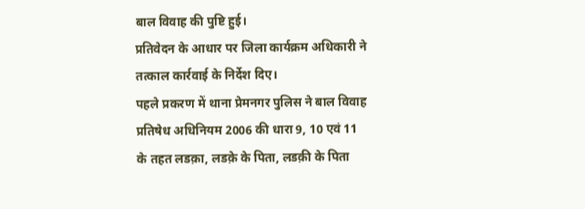बाल विवाह की पुष्टि हुई।
प्रतिवेदन के आधार पर जिला कार्यक्रम अधिकारी ने तत्काल कार्रवाई के निर्देश दिए।
पहले प्रकरण में थाना प्रेमनगर पुलिस ने बाल विवाह प्रतिषेध अधिनियम 2006 की धारा 9, 10 एवं 11 के तहत लडक़ा, लडक़े के पिता, लडक़ी के पिता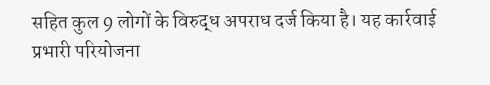सहित कुल 9 लोगों के विरुद्ध अपराध दर्ज किया है। यह कार्रवाई प्रभारी परियोजना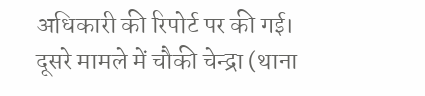अधिकारी की रिपोर्ट पर की गई।
दूसरे मामले में चौकी चेन्द्रा (थाना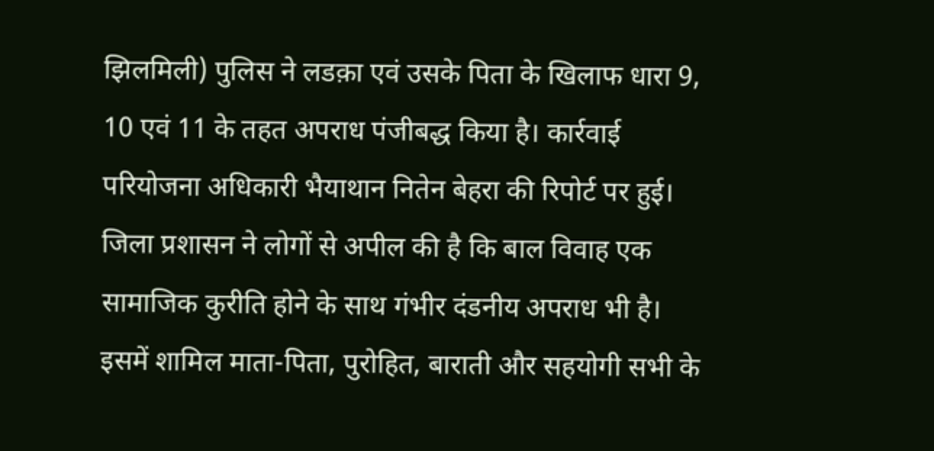झिलमिली) पुलिस ने लडक़ा एवं उसके पिता के खिलाफ धारा 9, 10 एवं 11 के तहत अपराध पंजीबद्ध किया है। कार्रवाई परियोजना अधिकारी भैयाथान नितेन बेहरा की रिपोर्ट पर हुई।
जिला प्रशासन ने लोगों से अपील की है कि बाल विवाह एक सामाजिक कुरीति होने के साथ गंभीर दंडनीय अपराध भी है।
इसमें शामिल माता-पिता, पुरोहित, बाराती और सहयोगी सभी के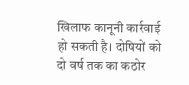खिलाफ कानूनी कार्रवाई हो सकती है। दोषियों को दो वर्ष तक का कठोर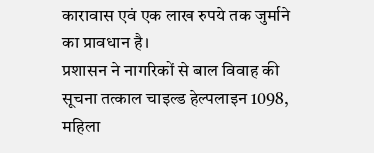कारावास एवं एक लाख रुपये तक जुर्माने का प्रावधान है।
प्रशासन ने नागरिकों से बाल विवाह की सूचना तत्काल चाइल्ड हेल्पलाइन 1098, महिला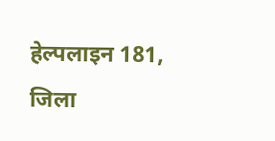हेल्पलाइन 181, जिला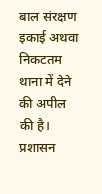बाल संरक्षण इकाई अथवा निकटतम थाना में देने की अपील की है। प्रशासन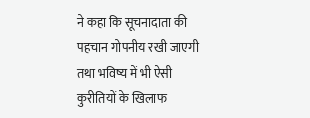ने कहा कि सूचनादाता की पहचान गोपनीय रखी जाएगी तथा भविष्य में भी ऐसी कुरीतियों के खिलाफ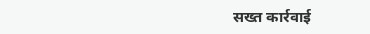सख्त कार्रवाई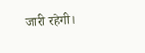जारी रहेगी।